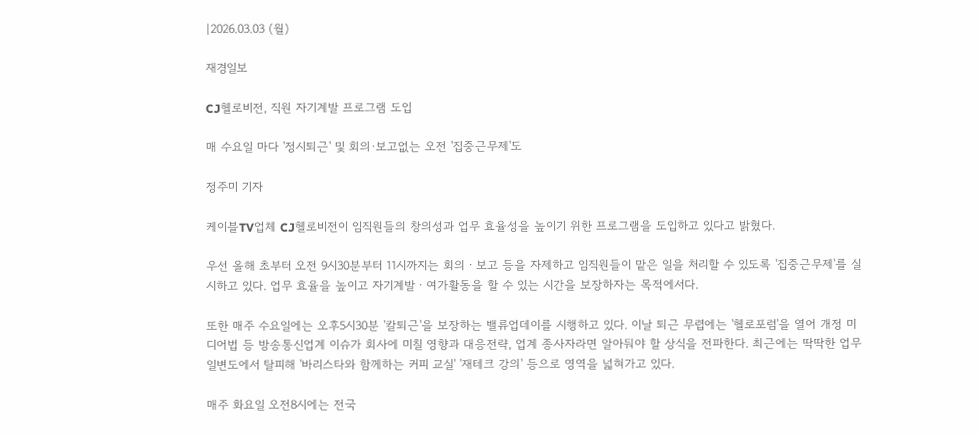|2026.03.03 (월)

재경일보

CJ헬로비전, 직원 자기계발 프로그램 도입

매 수요일 마다 '정시퇴근' 및 회의·보고없는 오전 '집중근무제'도

정주미 기자

케이블TV업체 CJ헬로비전이 임직원들의 창의성과 업무 효율성을 높이기 위한 프로그램을 도입하고 있다고 밝혔다.

우선 올해 초부터 오전 9시30분부터 11시까지는 회의ㆍ보고 등을 자제하고 임직원들이 맡은 일을 처리할 수 있도록 '집중근무제'를 실시하고 있다. 업무 효율을 높이고 자기계발ㆍ여가활동을 할 수 있는 시간을 보장하자는 목적에서다.

또한 매주 수요일에는 오후5시30분 '칼퇴근'을 보장하는 밸류업데이를 시행하고 있다. 이날 퇴근 무렵에는 '헬로포럼'을 열어 개정 미디어법 등 방송통신업계 이슈가 회사에 미칠 영향과 대응전략, 업계 종사자라면 알아둬야 할 상식을 전파한다. 최근에는 딱딱한 업무 일변도에서 탈피해 '바리스타와 함께하는 커피 교실' '재테크 강의' 등으로 영역을 넓혀가고 있다.

매주 화요일 오전8시에는 전국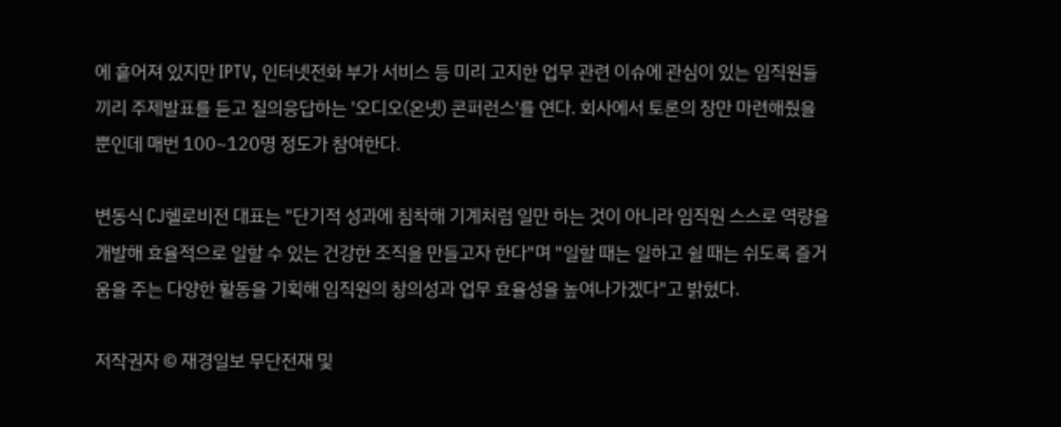에 흩어져 있지만 IPTV, 인터넷전화 부가 서비스 등 미리 고지한 업무 관련 이슈에 관심이 있는 임직원들끼리 주제발표를 듣고 질의응답하는 '오디오(온넷) 콘퍼런스'를 연다. 회사에서 토론의 장만 마련해줬을 뿐인데 매번 100~120명 정도가 참여한다.

변동식 CJ헬로비전 대표는 "단기적 성과에 침착해 기계처럼 일만 하는 것이 아니라 임직원 스스로 역량을 개발해 효율적으로 일할 수 있는 건강한 조직을 만들고자 한다"며 "일할 때는 일하고 쉴 때는 쉬도록 즐거움을 주는 다양한 활동을 기획해 임직원의 창의성과 업무 효율성을 높여나가겠다"고 밝혔다.

저작권자 © 재경일보 무단전재 및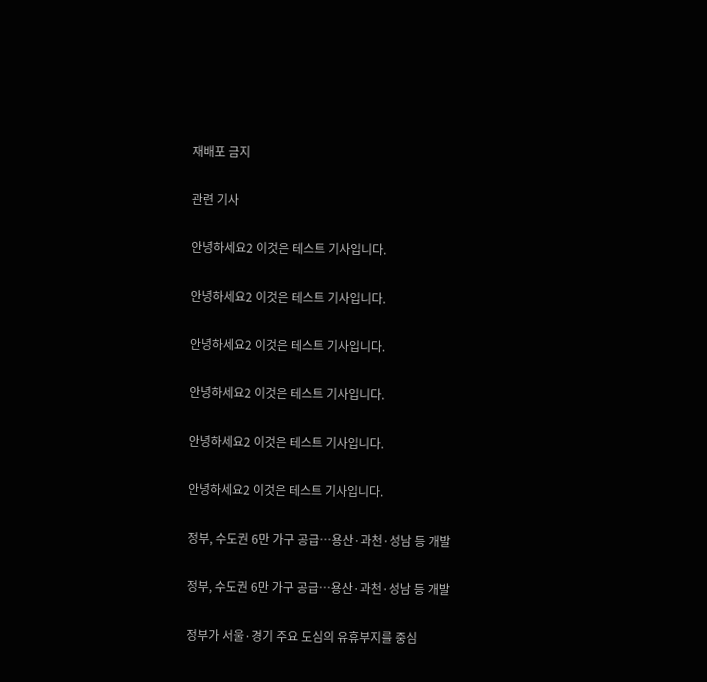재배포 금지

관련 기사

안녕하세요2 이것은 테스트 기사입니다.

안녕하세요2 이것은 테스트 기사입니다.

안녕하세요2 이것은 테스트 기사입니다.

안녕하세요2 이것은 테스트 기사입니다.

안녕하세요2 이것은 테스트 기사입니다.

안녕하세요2 이것은 테스트 기사입니다.

정부, 수도권 6만 가구 공급…용산·과천·성남 등 개발

정부, 수도권 6만 가구 공급…용산·과천·성남 등 개발

정부가 서울·경기 주요 도심의 유휴부지를 중심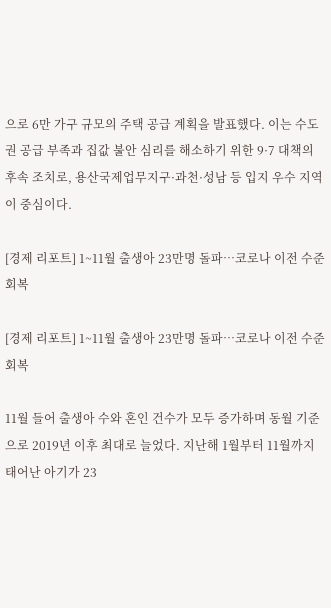으로 6만 가구 규모의 주택 공급 계획을 발표했다. 이는 수도권 공급 부족과 집값 불안 심리를 해소하기 위한 9·7 대책의 후속 조치로, 용산국제업무지구·과천·성남 등 입지 우수 지역이 중심이다.

[경제 리포트] 1~11월 출생아 23만명 돌파…코로나 이전 수준 회복

[경제 리포트] 1~11월 출생아 23만명 돌파…코로나 이전 수준 회복

11월 들어 출생아 수와 혼인 건수가 모두 증가하며 동월 기준으로 2019년 이후 최대로 늘었다. 지난해 1월부터 11월까지 태어난 아기가 23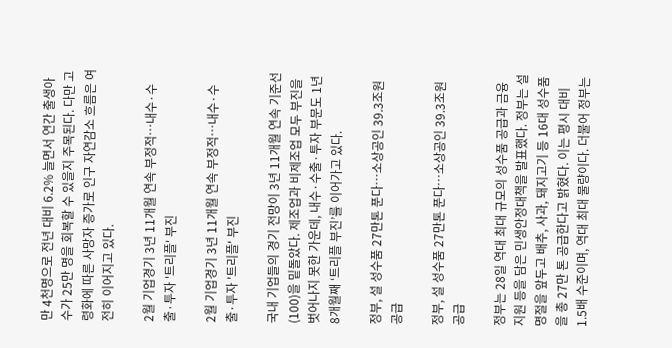만 4천명으로 전년 대비 6.2% 늘면서 연간 출생아 수가 25만 명을 회복할 수 있을지 주목된다. 다만 고령화에 따른 사망자 증가로 인구 자연감소 흐름은 여전히 이어지고 있다.

2월 기업경기 3년 11개월 연속 부정적…내수·수출·투자 '트리플' 부진

2월 기업경기 3년 11개월 연속 부정적…내수·수출·투자 '트리플' 부진

국내 기업들의 경기 전망이 3년 11개월 연속 기준선(100)을 밑돌았다. 제조업과 비제조업 모두 부진을 벗어나지 못한 가운데, 내수·수출·투자 부문도 1년 8개월째 ‘트리플 부진’를 이어가고 있다.

정부, 설 성수품 27만톤 푼다…소상공인 39.3조원 공급

정부, 설 성수품 27만톤 푼다…소상공인 39.3조원 공급

정부는 28일 역대 최대 규모의 성수품 공급과 금융 지원 등을 담은 민생안정대책을 발표했다. 정부는 설 명절을 앞두고 배추, 사과, 돼지고기 등 16대 성수품을 총 27만 톤 공급한다고 밝혔다. 이는 평시 대비 1.5배 수준이며, 역대 최대 물량이다. 더불어 정부는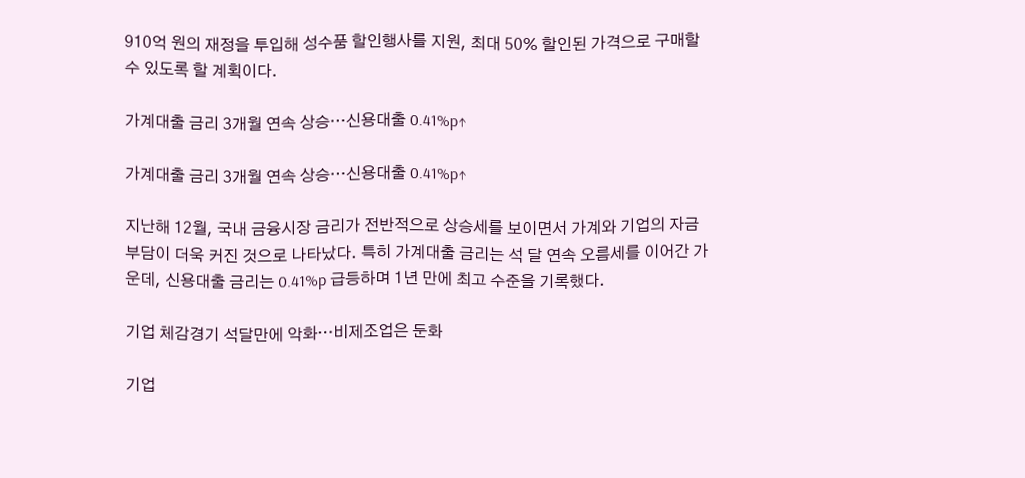910억 원의 재정을 투입해 성수품 할인행사를 지원, 최대 50% 할인된 가격으로 구매할 수 있도록 할 계획이다.

가계대출 금리 3개월 연속 상승…신용대출 0.41%p↑

가계대출 금리 3개월 연속 상승…신용대출 0.41%p↑

지난해 12월, 국내 금융시장 금리가 전반적으로 상승세를 보이면서 가계와 기업의 자금 부담이 더욱 커진 것으로 나타났다. 특히 가계대출 금리는 석 달 연속 오름세를 이어간 가운데, 신용대출 금리는 0.41%p 급등하며 1년 만에 최고 수준을 기록했다.

기업 체감경기 석달만에 악화…비제조업은 둔화

기업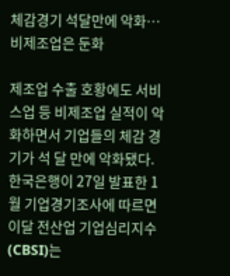체감경기 석달만에 악화…비제조업은 둔화

제조업 수출 호황에도 서비스업 등 비제조업 실적이 악화하면서 기업들의 체감 경기가 석 달 만에 악화됐다. 한국은행이 27일 발표한 1월 기업경기조사에 따르면 이달 전산업 기업심리지수(CBSI)는